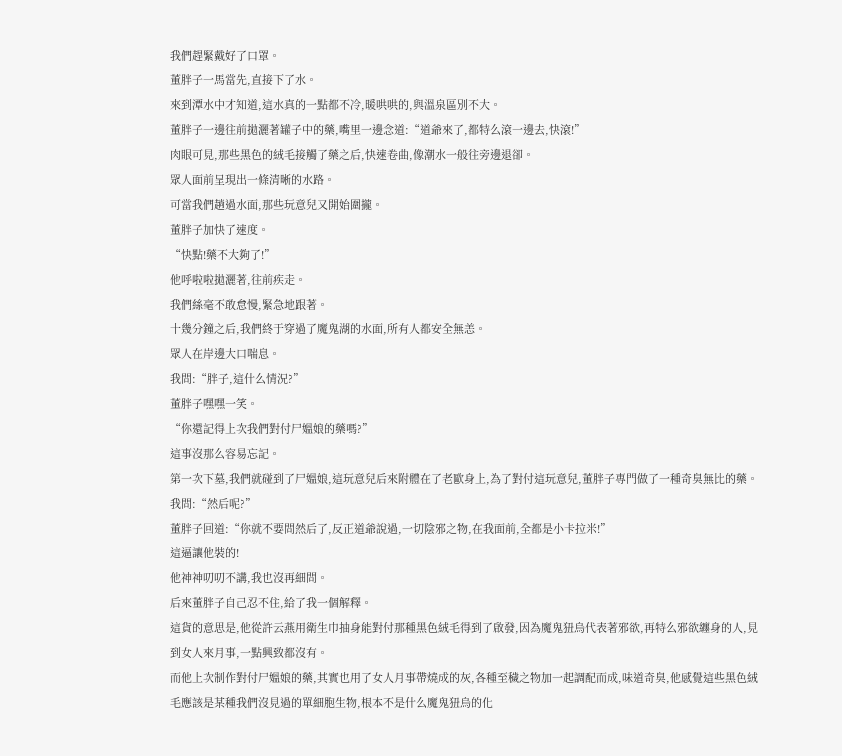我們趕緊戴好了口罩。
董胖子一馬當先,直接下了水。
來到潭水中才知道,這水真的一點都不冷,暖哄哄的,與溫泉區別不大。
董胖子一邊往前拋灑著罐子中的藥,嘴里一邊念道:“道爺來了,都特么滾一邊去,快滾!”
肉眼可見,那些黑色的絨毛接觸了藥之后,快速卷曲,像潮水一般往旁邊退卻。
眾人面前呈現出一條清晰的水路。
可當我們趟過水面,那些玩意兒又開始圍攏。
董胖子加快了速度。
“快點!藥不大夠了!”
他呼啦啦拋灑著,往前疾走。
我們絲毫不敢怠慢,緊急地跟著。
十幾分鐘之后,我們終于穿過了魔鬼湖的水面,所有人都安全無恙。
眾人在岸邊大口喘息。
我問:“胖子,這什么情況?”
董胖子嘿嘿一笑。
“你還記得上次我們對付尸媼娘的藥嗎?”
這事沒那么容易忘記。
第一次下墓,我們就碰到了尸媼娘,這玩意兒后來附體在了老歐身上,為了對付這玩意兒,董胖子專門做了一種奇臭無比的藥。
我問:“然后呢?”
董胖子回道:“你就不要問然后了,反正道爺說過,一切陰邪之物,在我面前,全都是小卡拉米!”
這逼讓他裝的!
他神神叨叨不講,我也沒再細問。
后來董胖子自己忍不住,給了我一個解釋。
這貨的意思是,他從許云燕用衛生巾抽身能對付那種黑色絨毛得到了啟發,因為魔鬼狃烏代表著邪欲,再特么邪欲纏身的人,見到女人來月事,一點興致都沒有。
而他上次制作對付尸媼娘的藥,其實也用了女人月事帶燒成的灰,各種至穢之物加一起調配而成,味道奇臭,他感覺這些黑色絨毛應該是某種我們沒見過的單細胞生物,根本不是什么魔鬼狃烏的化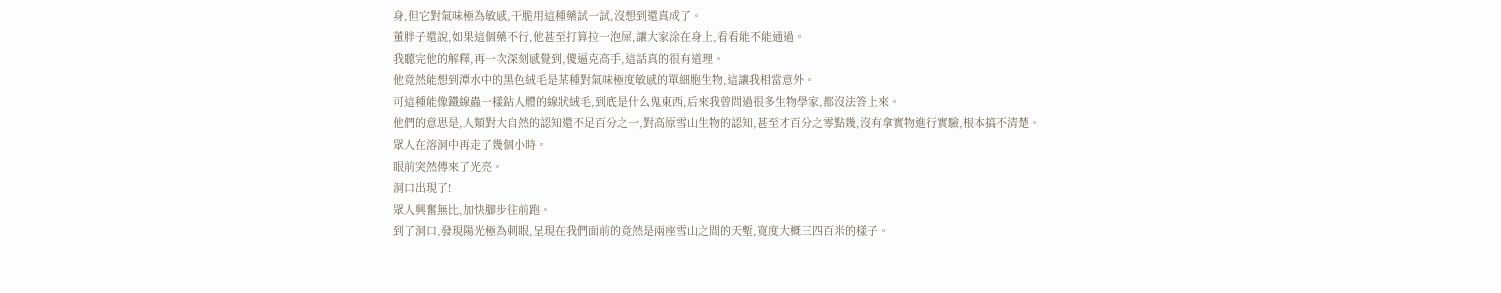身,但它對氣味極為敏感,干脆用這種藥試一試,沒想到還真成了。
董胖子還說,如果這個藥不行,他甚至打算拉一泡屎,讓大家涂在身上,看看能不能通過。
我聽完他的解釋,再一次深刻感覺到,傻逼克高手,這話真的很有道理。
他竟然能想到潭水中的黑色絨毛是某種對氣味極度敏感的單細胞生物,這讓我相當意外。
可這種能像鐵線蟲一樣鉆人體的線狀絨毛,到底是什么鬼東西,后來我曾問過很多生物學家,都沒法答上來。
他們的意思是,人類對大自然的認知還不足百分之一,對高原雪山生物的認知,甚至才百分之零點幾,沒有拿實物進行實驗,根本搞不清楚。
眾人在溶洞中再走了幾個小時。
眼前突然傳來了光亮。
洞口出現了!
眾人興奮無比,加快腳步往前跑。
到了洞口,發現陽光極為刺眼,呈現在我們面前的竟然是兩座雪山之間的天塹,寬度大概三四百米的樣子。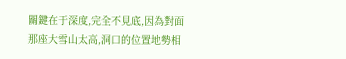關鍵在于深度,完全不見底,因為對面那座大雪山太高,洞口的位置地勢相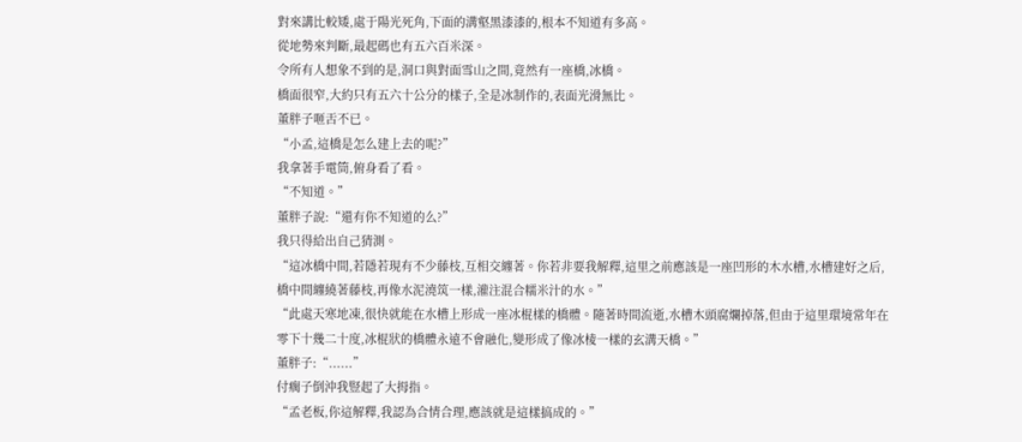對來講比較矮,處于陽光死角,下面的溝壑黑漆漆的,根本不知道有多高。
從地勢來判斷,最起碼也有五六百米深。
令所有人想象不到的是,洞口與對面雪山之間,竟然有一座橋,冰橋。
橋面很窄,大約只有五六十公分的樣子,全是冰制作的,表面光滑無比。
董胖子咂舌不已。
“小孟,這橋是怎么建上去的呢?”
我拿著手電筒,俯身看了看。
“不知道。”
董胖子說:“還有你不知道的么?”
我只得給出自己猜測。
“這冰橋中間,若隱若現有不少藤枝,互相交纏著。你若非要我解釋,這里之前應該是一座凹形的木水槽,水槽建好之后,橋中間纏繞著藤枝,再像水泥澆筑一樣,灌注混合糯米汁的水。”
“此處天寒地凍,很快就能在水槽上形成一座冰棍樣的橋體。隨著時間流逝,水槽木頭腐爛掉落,但由于這里環境常年在零下十幾二十度,冰棍狀的橋體永遠不會融化,變形成了像冰棱一樣的玄溝天橋。”
董胖子:“......”
付瘸子倒沖我豎起了大拇指。
“孟老板,你這解釋,我認為合情合理,應該就是這樣搞成的。”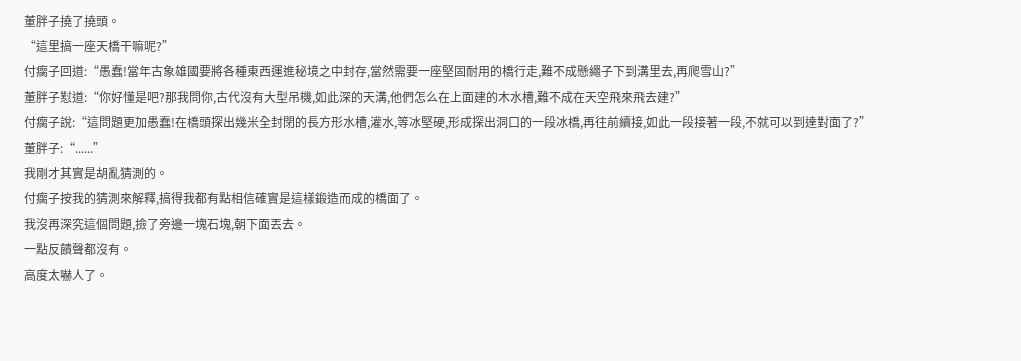董胖子撓了撓頭。
“這里搞一座天橋干嘛呢?”
付瘸子回道:“愚蠢!當年古象雄國要將各種東西運進秘境之中封存,當然需要一座堅固耐用的橋行走,難不成懸繩子下到溝里去,再爬雪山?”
董胖子懟道:“你好懂是吧?那我問你,古代沒有大型吊機,如此深的天溝,他們怎么在上面建的木水槽,難不成在天空飛來飛去建?”
付瘸子說:“這問題更加愚蠢!在橋頭探出幾米全封閉的長方形水槽,灌水,等冰堅硬,形成探出洞口的一段冰橋,再往前續接,如此一段接著一段,不就可以到達對面了?”
董胖子:“......”
我剛才其實是胡亂猜測的。
付瘸子按我的猜測來解釋,搞得我都有點相信確實是這樣鍛造而成的橋面了。
我沒再深究這個問題,撿了旁邊一塊石塊,朝下面丟去。
一點反饋聲都沒有。
高度太嚇人了。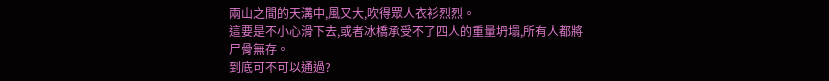兩山之間的天溝中,風又大,吹得眾人衣衫烈烈。
這要是不小心滑下去,或者冰橋承受不了四人的重量坍塌,所有人都將尸骨無存。
到底可不可以通過?